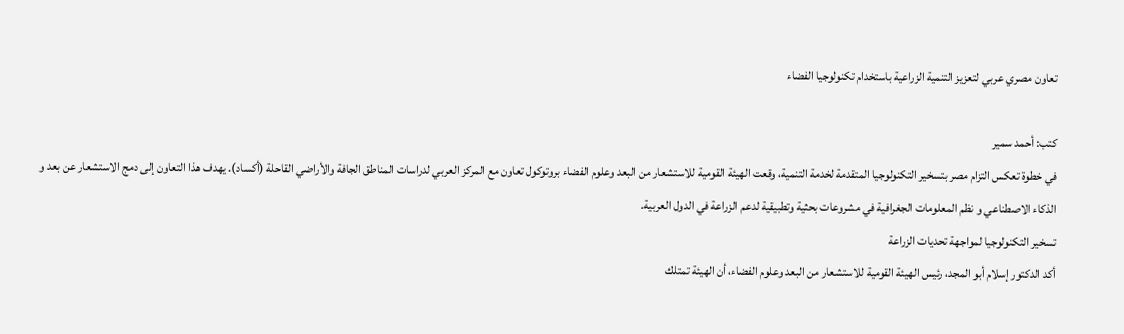تعاون مصري عربي لتعزيز التنمية الزراعية باستخدام تكنولوجيا الفضاء

كتب: أحمد سمير
في خطوة تعكس التزام مصر بتسخير التكنولوجيا المتقدمة لخدمة التنمية، وقعت الهيئة القومية للاستشعار من البعد وعلوم الفضاء بروتوكول تعاون مع المركز العربي لدراسات المناطق الجافة والأراضي القاحلة (أكساد). يهدف هذا التعاون إلى دمج الاستشعار عن بعد و الذكاء الاصطناعي و نظم المعلومات الجغرافية في مشروعات بحثية وتطبيقية لدعم الزراعة في الدول العربية.
تسخير التكنولوجيا لمواجهة تحديات الزراعة
أكد الدكتور إسلام أبو المجد، رئيس الهيئة القومية للاستشعار من البعد وعلوم الفضاء، أن الهيئة تمتلك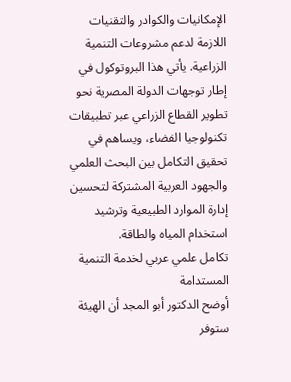الإمكانيات والكوادر والتقنيات اللازمة لدعم مشروعات التنمية الزراعية. يأتي هذا البروتوكول في إطار توجهات الدولة المصرية نحو تطوير القطاع الزراعي عبر تطبيقات تكنولوجيا الفضاء، ويساهم في تحقيق التكامل بين البحث العلمي والجهود العربية المشتركة لتحسين إدارة الموارد الطبيعية وترشيد استخدام المياه والطاقة.
تكامل علمي عربي لخدمة التنمية المستدامة
أوضح الدكتور أبو المجد أن الهيئة ستوفر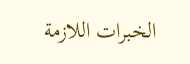الخبرات اللازمة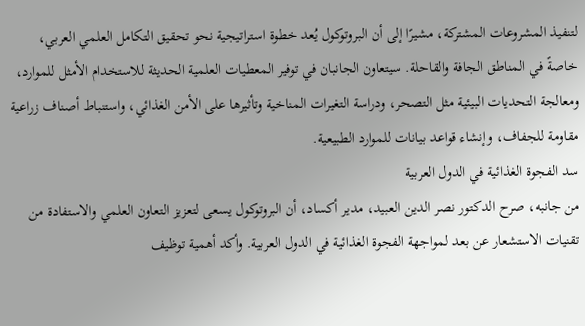لتنفيذ المشروعات المشتركة، مشيرًا إلى أن البروتوكول يُعد خطوة استراتيجية نحو تحقيق التكامل العلمي العربي، خاصةً في المناطق الجافة والقاحلة. سيتعاون الجانبان في توفير المعطيات العلمية الحديثة للاستخدام الأمثل للموارد، ومعالجة التحديات البيئية مثل التصحر، ودراسة التغيرات المناخية وتأثيرها على الأمن الغذائي، واستنباط أصناف زراعية مقاومة للجفاف، وإنشاء قواعد بيانات للموارد الطبيعية.
سد الفجوة الغذائية في الدول العربية
من جانبه، صرح الدكتور نصر الدين العبيد، مدير أكساد، أن البروتوكول يسعى لتعزيز التعاون العلمي والاستفادة من تقنيات الاستشعار عن بعد لمواجهة الفجوة الغذائية في الدول العربية. وأكد أهمية توظيف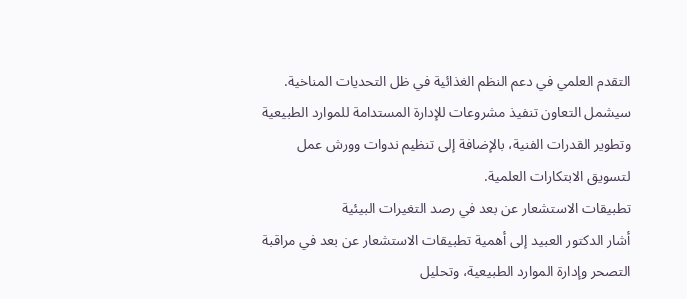التقدم العلمي في دعم النظم الغذائية في ظل التحديات المناخية. سيشمل التعاون تنفيذ مشروعات للإدارة المستدامة للموارد الطبيعية وتطوير القدرات الفنية، بالإضافة إلى تنظيم ندوات وورش عمل لتسويق الابتكارات العلمية.
تطبيقات الاستشعار عن بعد في رصد التغيرات البيئية
أشار الدكتور العبيد إلى أهمية تطبيقات الاستشعار عن بعد في مراقبة التصحر وإدارة الموارد الطبيعية، وتحليل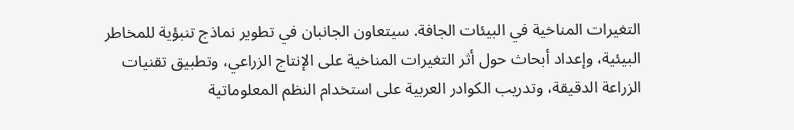التغيرات المناخية في البيئات الجافة. سيتعاون الجانبان في تطوير نماذج تنبؤية للمخاطر البيئية، وإعداد أبحاث حول أثر التغيرات المناخية على الإنتاج الزراعي، وتطبيق تقنيات الزراعة الدقيقة، وتدريب الكوادر العربية على استخدام النظم المعلوماتية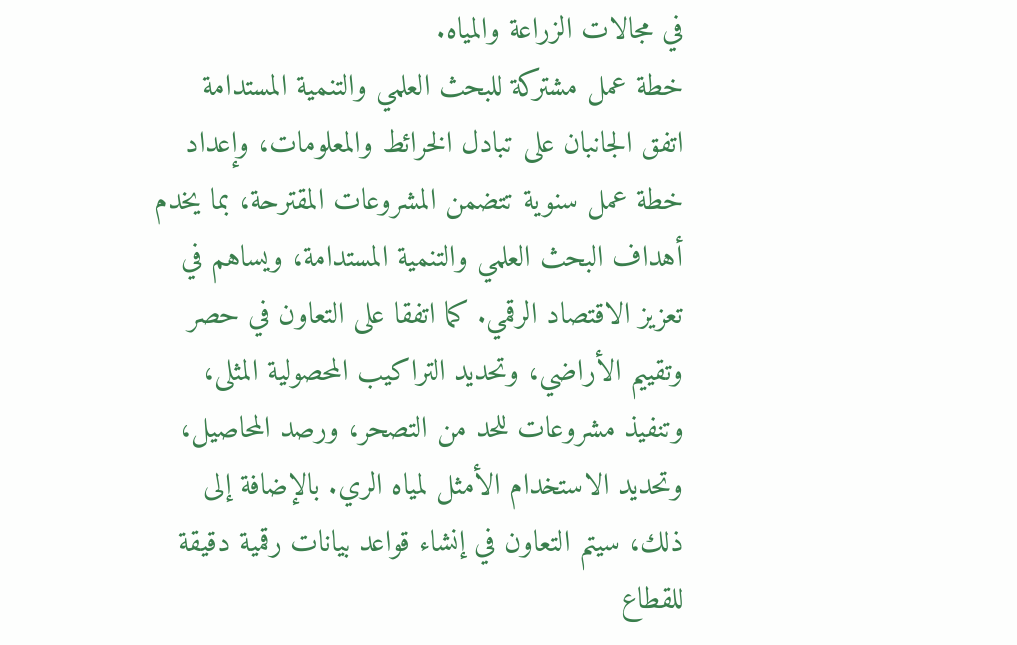في مجالات الزراعة والمياه.
خطة عمل مشتركة للبحث العلمي والتنمية المستدامة
اتفق الجانبان على تبادل الخرائط والمعلومات، وإعداد خطة عمل سنوية تتضمن المشروعات المقترحة، بما يخدم أهداف البحث العلمي والتنمية المستدامة، ويساهم في تعزيز الاقتصاد الرقمي. كما اتفقا على التعاون في حصر وتقييم الأراضي، وتحديد التراكيب المحصولية المثلى، وتنفيذ مشروعات للحد من التصحر، ورصد المحاصيل، وتحديد الاستخدام الأمثل لمياه الري. بالإضافة إلى ذلك، سيتم التعاون في إنشاء قواعد بيانات رقمية دقيقة للقطاع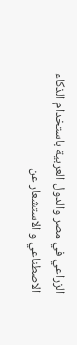الزراعي في مصر والدول العربية باستخدام الذكاء الاصطناعي و الاستشعار عن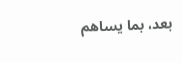بعد، بما يساهم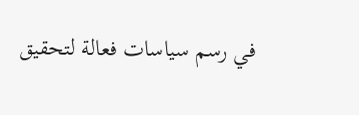في رسم سياسات فعالة لتحقيق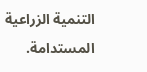التنمية الزراعية المستدامة.